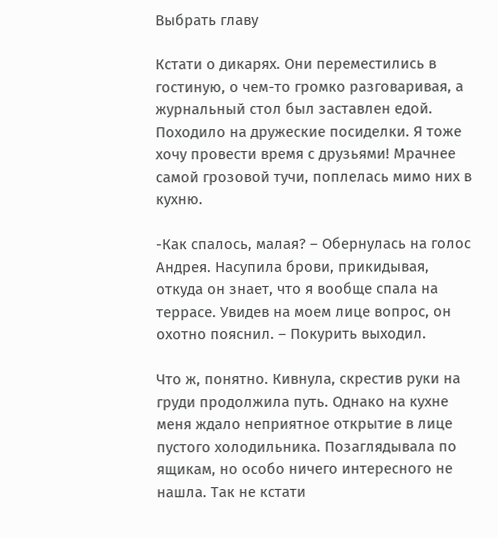Выбрать главу

Кстати о дикарях. Они переместились в гостиную, о чем-то громко разговаривая, а журнальный стол был заставлен едой. Походило на дружеские посиделки. Я тоже хочу провести время с друзьями! Мрачнее самой грозовой тучи, поплелась мимо них в кухню.

-Как спалось, малая? – Обернулась на голос Андрея. Насупила брови, прикидывая, откуда он знает, что я вообще спала на террасе. Увидев на моем лице вопрос, он охотно пояснил. – Покурить выходил.

Что ж, понятно. Кивнула, скрестив руки на груди продолжила путь. Однако на кухне меня ждало неприятное открытие в лице пустого холодильника. Позаглядывала по ящикам, но особо ничего интересного не нашла. Так не кстати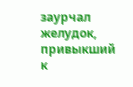заурчал желудок, привыкший к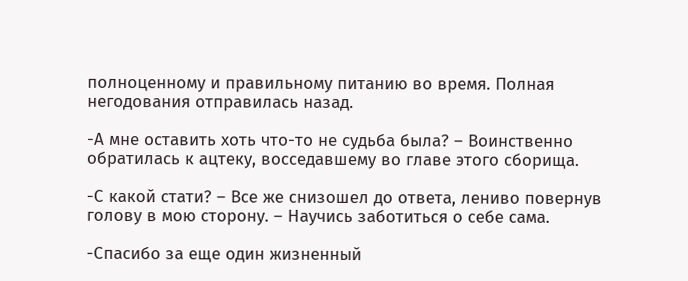полноценному и правильному питанию во время. Полная негодования отправилась назад.

-А мне оставить хоть что-то не судьба была? – Воинственно обратилась к ацтеку, восседавшему во главе этого сборища.

-С какой стати? – Все же снизошел до ответа, лениво повернув голову в мою сторону. – Научись заботиться о себе сама.

-Спасибо за еще один жизненный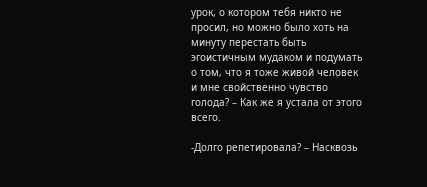урок, о котором тебя никто не просил, но можно было хоть на минуту перестать быть эгоистичным мудаком и подумать о том, что я тоже живой человек и мне свойственно чувство голода? – Как же я устала от этого всего.

-Долго репетировала? – Насквозь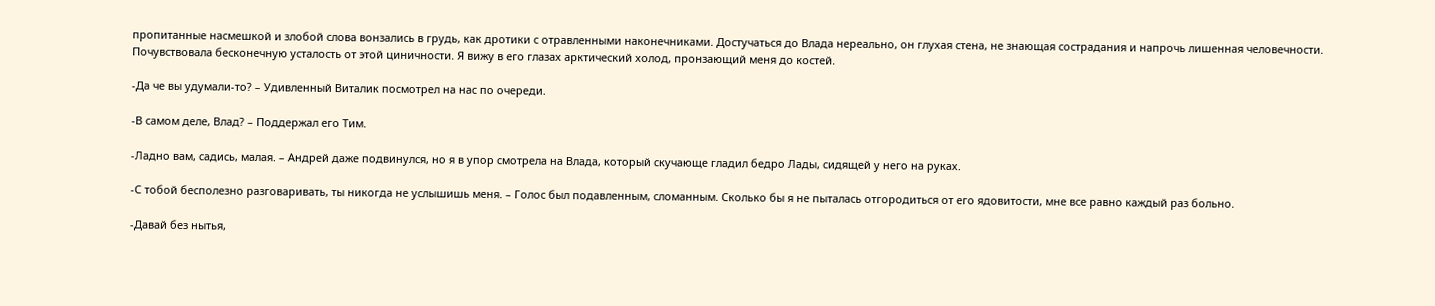пропитанные насмешкой и злобой слова вонзались в грудь, как дротики с отравленными наконечниками. Достучаться до Влада нереально, он глухая стена, не знающая сострадания и напрочь лишенная человечности. Почувствовала бесконечную усталость от этой циничности. Я вижу в его глазах арктический холод, пронзающий меня до костей.

-Да че вы удумали-то? – Удивленный Виталик посмотрел на нас по очереди.

-В самом деле, Влад? – Поддержал его Тим.

-Ладно вам, садись, малая. – Андрей даже подвинулся, но я в упор смотрела на Влада, который скучающе гладил бедро Лады, сидящей у него на руках.

-С тобой бесполезно разговаривать, ты никогда не услышишь меня. – Голос был подавленным, сломанным. Сколько бы я не пыталась отгородиться от его ядовитости, мне все равно каждый раз больно.

-Давай без нытья,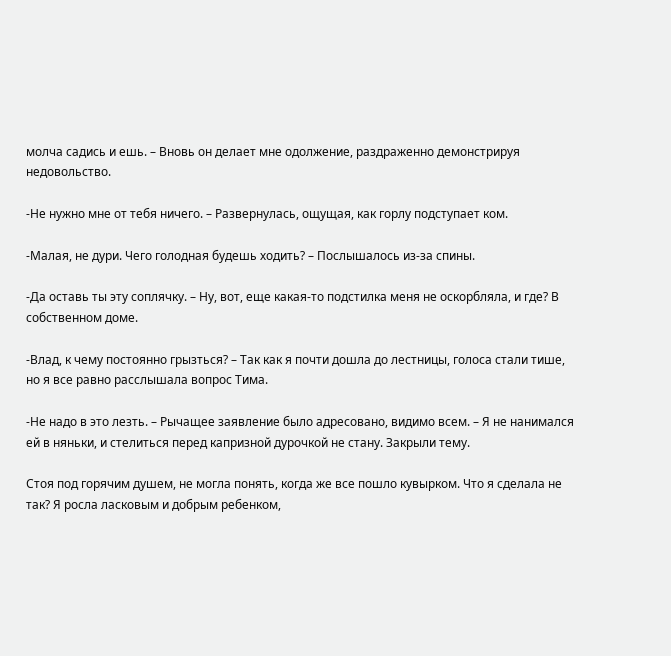молча садись и ешь. – Вновь он делает мне одолжение, раздраженно демонстрируя недовольство.

-Не нужно мне от тебя ничего. – Развернулась, ощущая, как горлу подступает ком.

-Малая, не дури. Чего голодная будешь ходить? – Послышалось из-за спины.

-Да оставь ты эту соплячку. – Ну, вот, еще какая-то подстилка меня не оскорбляла, и где? В собственном доме.

-Влад, к чему постоянно грызться? – Так как я почти дошла до лестницы, голоса стали тише, но я все равно расслышала вопрос Тима.

-Не надо в это лезть. – Рычащее заявление было адресовано, видимо всем. – Я не нанимался ей в няньки, и стелиться перед капризной дурочкой не стану. Закрыли тему.

Стоя под горячим душем, не могла понять, когда же все пошло кувырком. Что я сделала не так? Я росла ласковым и добрым ребенком,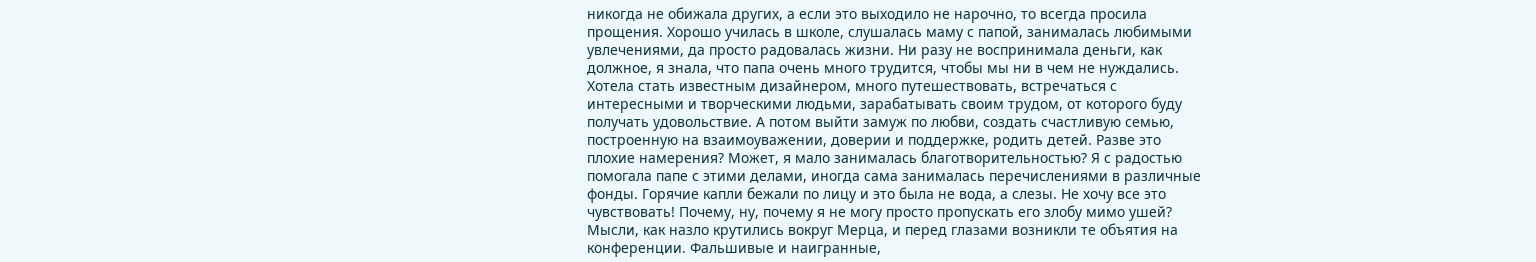никогда не обижала других, а если это выходило не нарочно, то всегда просила прощения. Хорошо училась в школе, слушалась маму с папой, занималась любимыми увлечениями, да просто радовалась жизни. Ни разу не воспринимала деньги, как должное, я знала, что папа очень много трудится, чтобы мы ни в чем не нуждались. Хотела стать известным дизайнером, много путешествовать, встречаться с интересными и творческими людьми, зарабатывать своим трудом, от которого буду получать удовольствие. А потом выйти замуж по любви, создать счастливую семью, построенную на взаимоуважении, доверии и поддержке, родить детей. Разве это плохие намерения? Может, я мало занималась благотворительностью? Я с радостью помогала папе с этими делами, иногда сама занималась перечислениями в различные фонды. Горячие капли бежали по лицу и это была не вода, а слезы. Не хочу все это чувствовать! Почему, ну, почему я не могу просто пропускать его злобу мимо ушей? Мысли, как назло крутились вокруг Мерца, и перед глазами возникли те объятия на конференции. Фальшивые и наигранные,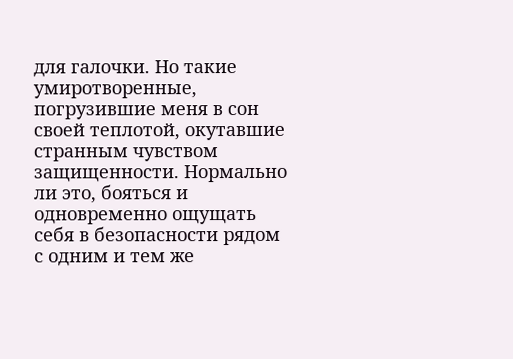для галочки. Но такие умиротворенные, погрузившие меня в сон своей теплотой, окутавшие странным чувством защищенности. Нормально ли это, бояться и одновременно ощущать себя в безопасности рядом с одним и тем же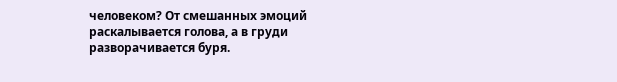человеком? От смешанных эмоций раскалывается голова, а в груди разворачивается буря.